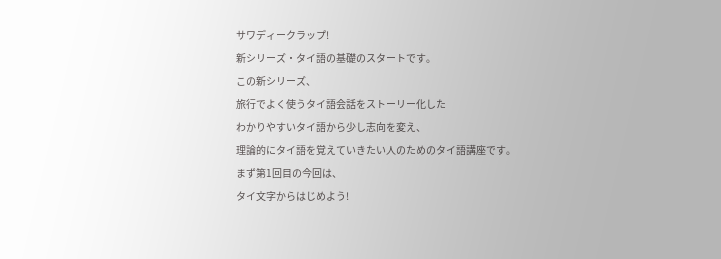サワディークラップ!
新シリーズ・タイ語の基礎のスタートです。
この新シリーズ、
旅行でよく使うタイ語会話をストーリー化した
わかりやすいタイ語から少し志向を変え、
理論的にタイ語を覚えていきたい人のためのタイ語講座です。
まず第1回目の今回は、
タイ文字からはじめよう!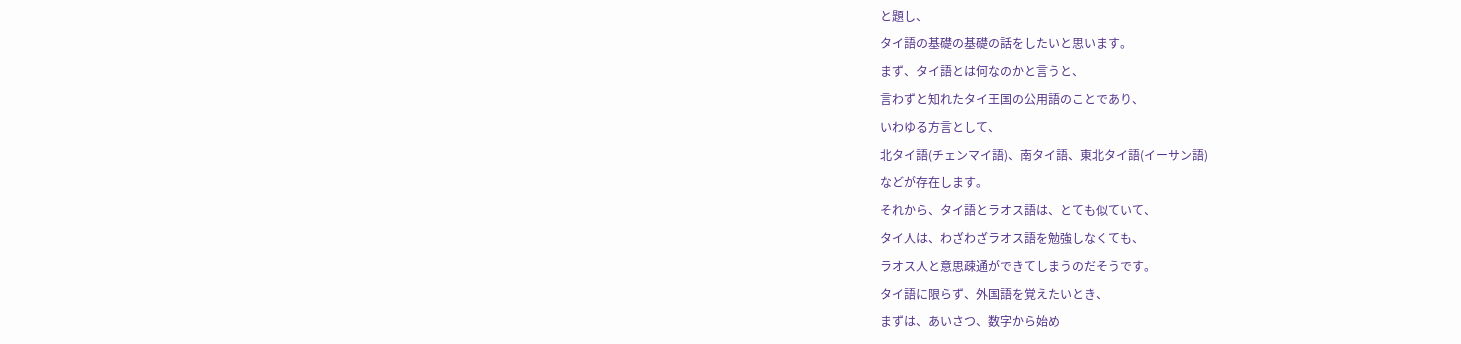と題し、
タイ語の基礎の基礎の話をしたいと思います。
まず、タイ語とは何なのかと言うと、
言わずと知れたタイ王国の公用語のことであり、
いわゆる方言として、
北タイ語(チェンマイ語)、南タイ語、東北タイ語(イーサン語)
などが存在します。
それから、タイ語とラオス語は、とても似ていて、
タイ人は、わざわざラオス語を勉強しなくても、
ラオス人と意思疎通ができてしまうのだそうです。
タイ語に限らず、外国語を覚えたいとき、
まずは、あいさつ、数字から始め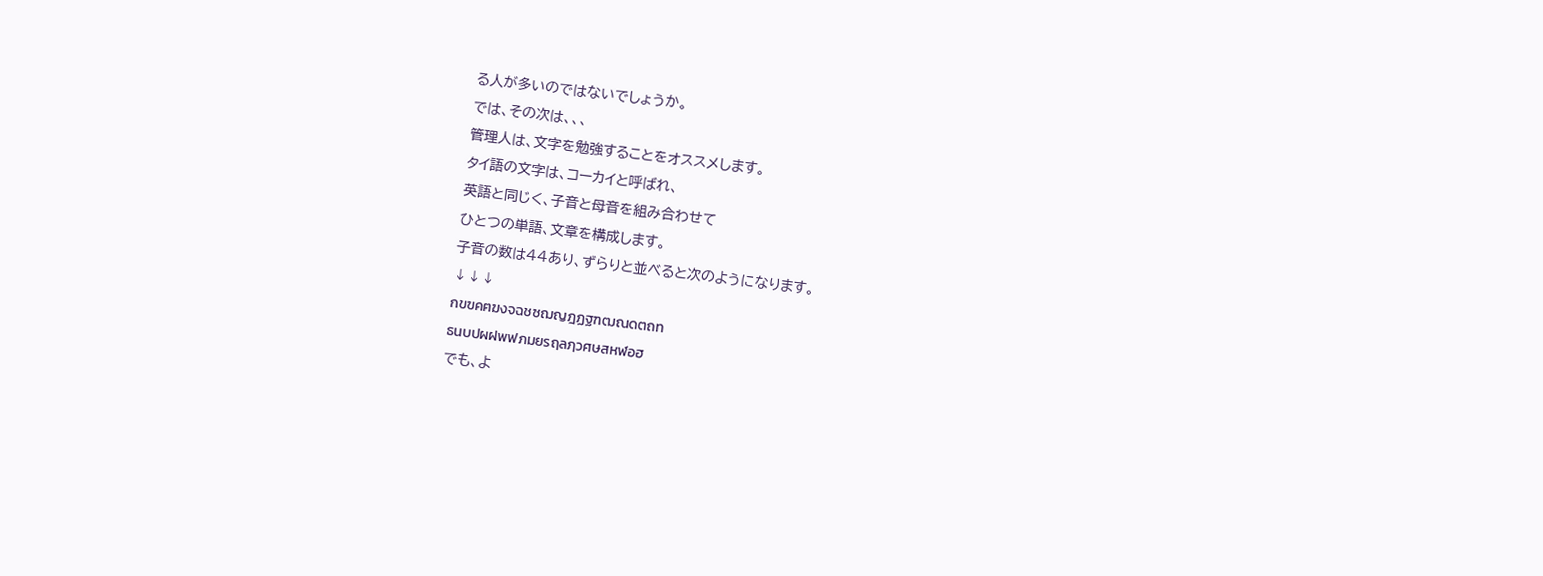る人が多いのではないでしょうか。
では、その次は、、、
管理人は、文字を勉強することをオススメします。
タイ語の文字は、コーカイと呼ばれ、
英語と同じく、子音と母音を組み合わせて
ひとつの単語、文章を構成します。
子音の数は44あり、ずらりと並べると次のようになります。
↓↓↓
กขฃคฅฆงจฉชซฌญฎฏฐฑฒณดตถท
ธนบปผฝพฟภมยรฤลฦวศษสหฬอฮ
でも、よ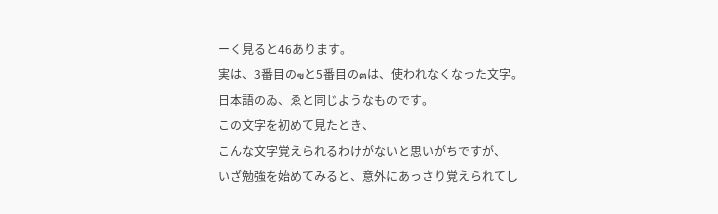ーく見ると46あります。
実は、3番目のฃと5番目のฅは、使われなくなった文字。
日本語のゐ、ゑと同じようなものです。
この文字を初めて見たとき、
こんな文字覚えられるわけがないと思いがちですが、
いざ勉強を始めてみると、意外にあっさり覚えられてし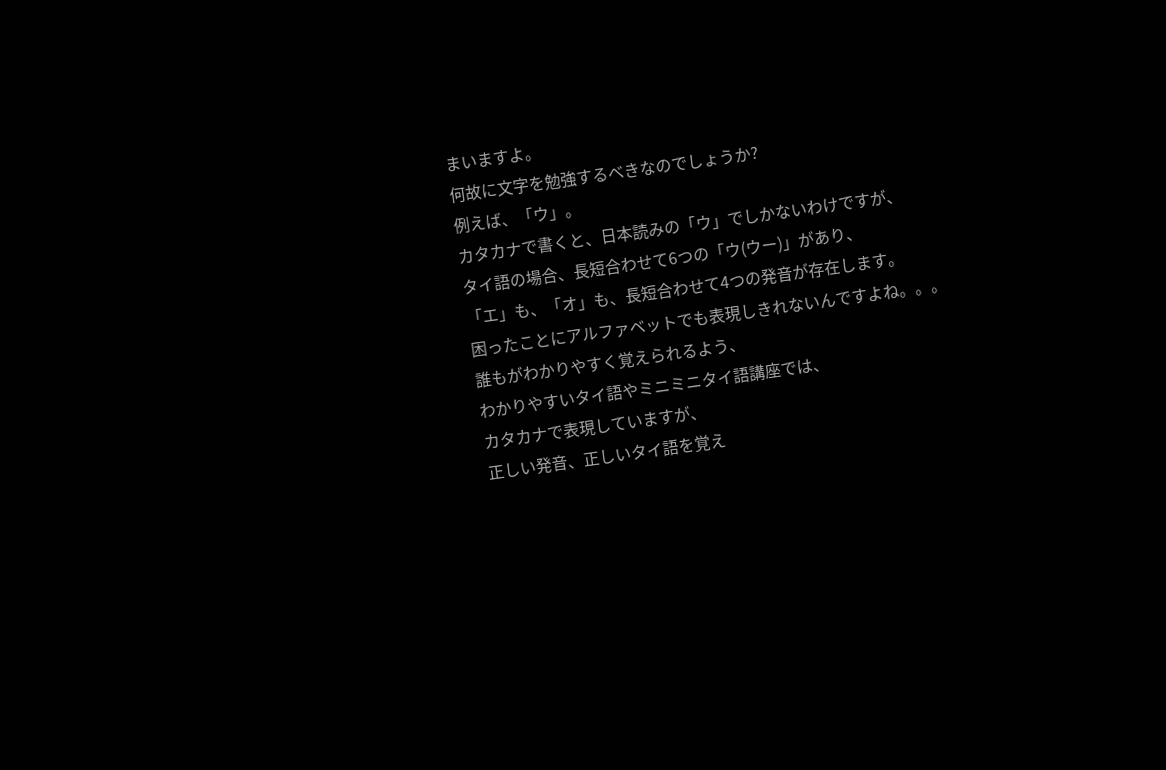まいますよ。
何故に文字を勉強するべきなのでしょうか?
例えば、「ウ」。
カタカナで書くと、日本読みの「ウ」でしかないわけですが、
タイ語の場合、長短合わせて6つの「ウ(ウー)」があり、
「エ」も、「オ」も、長短合わせて4つの発音が存在します。
困ったことにアルファベットでも表現しきれないんですよね。。。
誰もがわかりやすく覚えられるよう、
わかりやすいタイ語やミニミニタイ語講座では、
カタカナで表現していますが、
正しい発音、正しいタイ語を覚え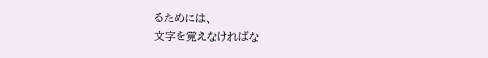るためには、
文字を覚えなければな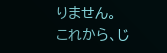りません。
これから、じ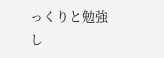っくりと勉強し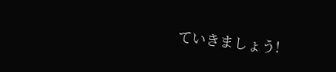ていきましょう!